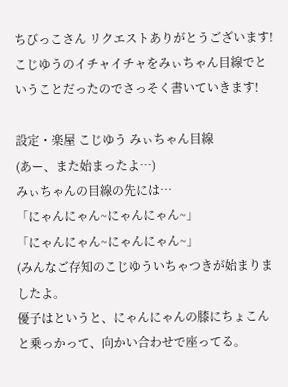ちびっこさん リクエストありがとうございます!
こじゆうのイチャイチャをみぃちゃん目線でということだったのでさっそく書いていきます!

設定・楽屋 こじゆう みぃちゃん目線
(あー、また始まったよ…)
みぃちゃんの目線の先には…
「にゃんにゃん~にゃんにゃん~」
「にゃんにゃん~にゃんにゃん~」
(みんなご存知のこじゆういちゃつきが始まりましたよ。
優子はというと、にゃんにゃんの膝にちょこんと乗っかって、向かい合わせで座ってる。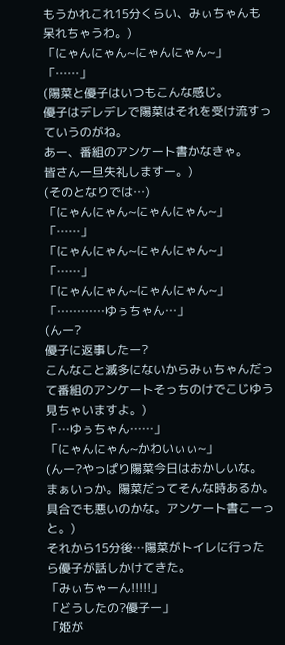もうかれこれ15分くらい、みぃちゃんも呆れちゃうわ。)
「にゃんにゃん~にゃんにゃん~」
「……」
(陽菜と優子はいつもこんな感じ。
優子はデレデレで陽菜はそれを受け流すっていうのがね。
あー、番組のアンケート書かなきゃ。
皆さん一旦失礼しますー。)
(そのとなりでは…)
「にゃんにゃん~にゃんにゃん~」
「……」
「にゃんにゃん~にゃんにゃん~」
「……」
「にゃんにゃん~にゃんにゃん~」
「…………ゆぅちゃん…」
(んー?
優子に返事したー?
こんなこと滅多にないからみぃちゃんだって番組のアンケートそっちのけでこじゆう見ちゃいますよ。)
「…ゆぅちゃん……」
「にゃんにゃん~かわいぃぃ~」
(んー?やっぱり陽菜今日はおかしいな。
まぁいっか。陽菜だってそんな時あるか。
具合でも悪いのかな。アンケート書こーっと。)
それから15分後…陽菜がトイレに行ったら優子が話しかけてきた。
「みぃちゃーん!!!!!」
「どうしたの?優子ー」
「姫が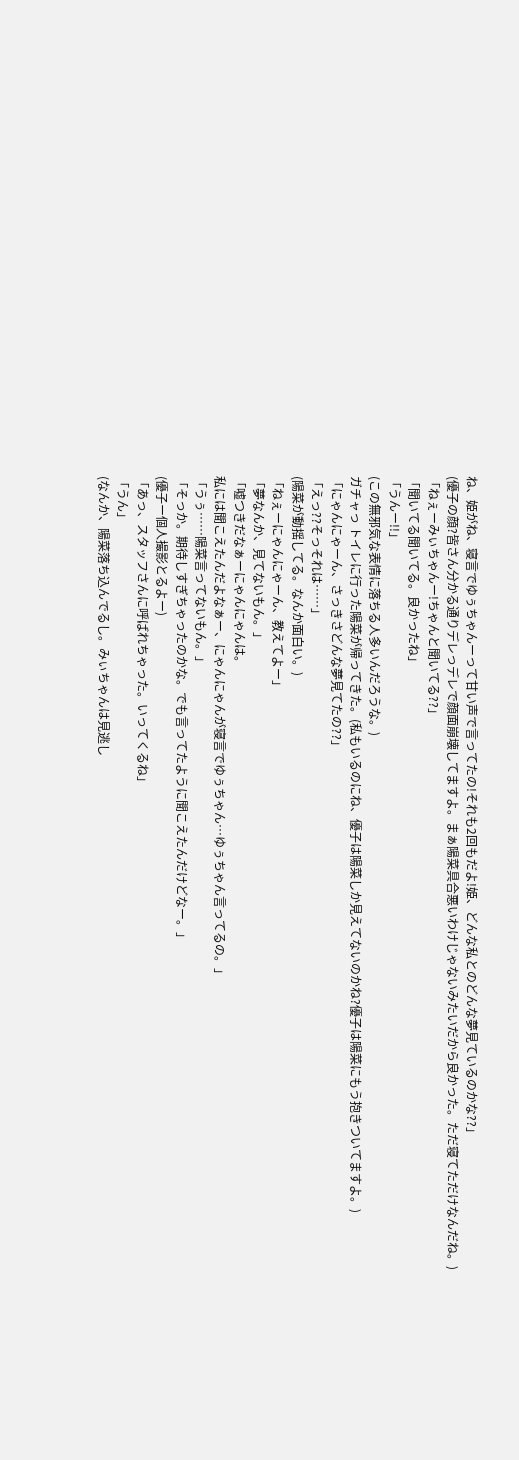ね、姫がね、寝言でゆぅちゃんーって甘い声で言ってたの!それも2回もだよ!姫、どんな私とのどんな夢見ているのかな??」
(優子の顔?皆さん分かる通りデレっデレで顔面崩壊してますよ。まぁ陽菜具合悪いわけじゃないみたいだから良かった。ただ寝てただけなんだね。)
「ねぇーみぃちゃんー!ちゃんと聞いてる??」
「聞いてる聞いてる。良かったね」
「うんー!!」
(この無邪気な表情に落ちる人多いんだろうな。)
ガチャっ トイレに行った陽菜が帰ってきた。(私もいるのにね、優子は陽菜しか見えてないのかね?優子は陽菜にもう抱きついてますよ。)
「にゃんにゃーん、さっきさどんな夢見てたの??」
「えっ??そっそれは……」
(陽菜が動揺してる。なんか面白い。)
「ねぇーにゃんにゃーん、教えてよー」
「夢なんか、見てないもん。」
「嘘つきだなぁーにゃんにゃんは。
私には聞こえたんだよなぁー、にゃんにゃんが寝言でゆぅちゃん…ゆぅちゃん言ってるの。」
「うぅ……陽菜言ってないもん。」
「そっか。期待しすぎちゃったのかな。でも言ってたように聞こえたんだけどなー。」
(優子ー個人撮影とるよー)
「あっ、スタッフさんに呼ばれちゃった。いってくるね」
「うん」
(なんか、陽菜落ち込んでるし。みぃちゃんは見逃し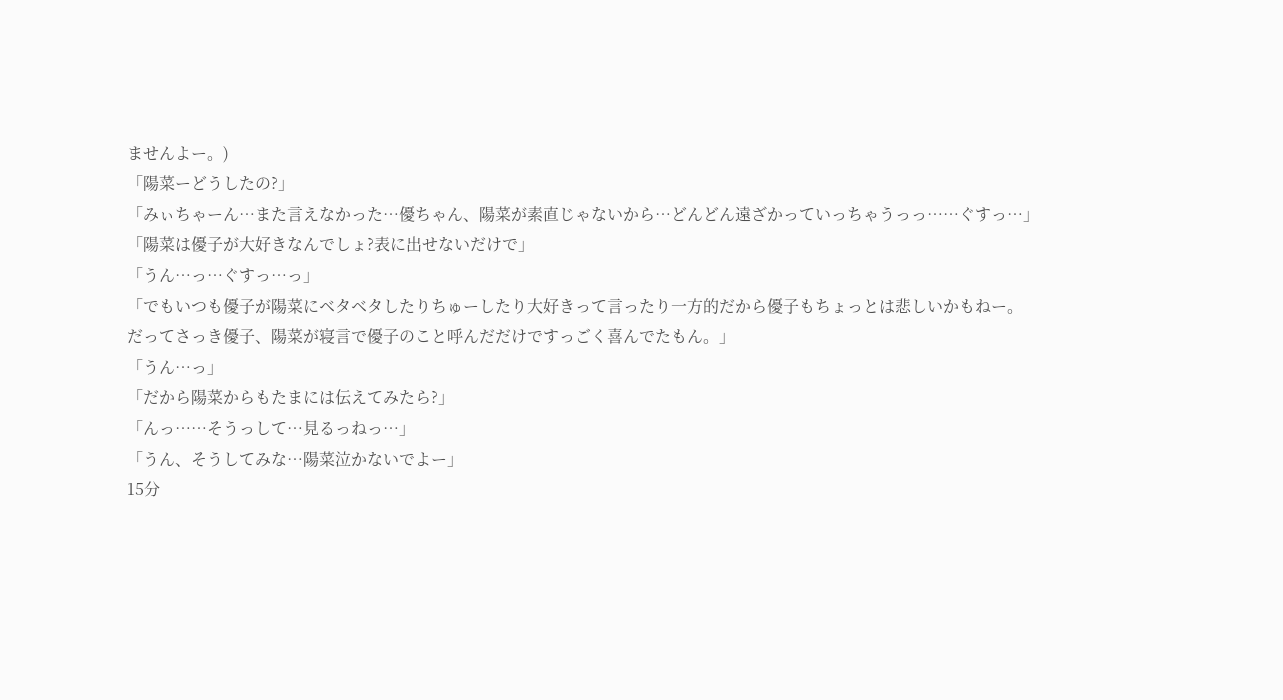ませんよー。)
「陽菜ーどうしたの?」
「みぃちゃーん…また言えなかった…優ちゃん、陽菜が素直じゃないから…どんどん遠ざかっていっちゃうっっ……ぐすっ…」
「陽菜は優子が大好きなんでしょ?表に出せないだけで」
「うん…っ…ぐすっ…っ」
「でもいつも優子が陽菜にベタベタしたりちゅーしたり大好きって言ったり一方的だから優子もちょっとは悲しいかもねー。
だってさっき優子、陽菜が寝言で優子のこと呼んだだけですっごく喜んでたもん。」
「うん…っ」
「だから陽菜からもたまには伝えてみたら?」
「んっ……そうっして…見るっねっ…」
「うん、そうしてみな…陽菜泣かないでよー」
15分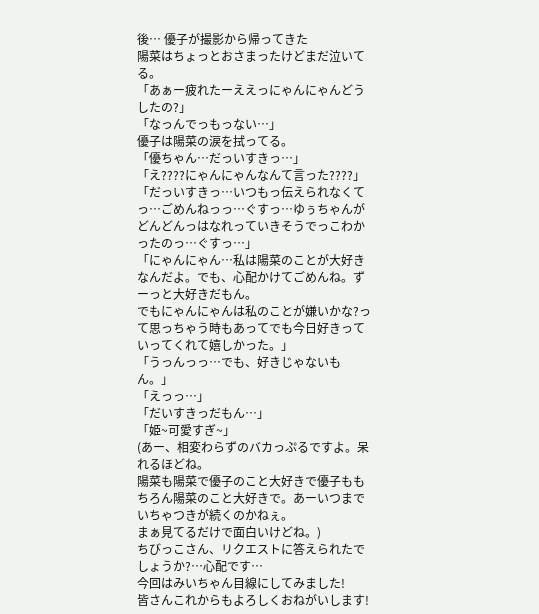後… 優子が撮影から帰ってきた
陽菜はちょっとおさまったけどまだ泣いてる。
「あぁー疲れたーええっにゃんにゃんどうしたの?」
「なっんでっもっない…」
優子は陽菜の涙を拭ってる。
「優ちゃん…だっいすきっ…」
「え????にゃんにゃんなんて言った????」
「だっいすきっ…いつもっ伝えられなくてっ…ごめんねっっ…ぐすっ…ゆぅちゃんがどんどんっはなれっていきそうでっこわかったのっ…ぐすっ…」
「にゃんにゃん…私は陽菜のことが大好きなんだよ。でも、心配かけてごめんね。ずーっと大好きだもん。
でもにゃんにゃんは私のことが嫌いかな?って思っちゃう時もあってでも今日好きっていってくれて嬉しかった。」
「うっんっっ…でも、好きじゃないもん。」
「えっっ…」
「だいすきっだもん…」
「姫~可愛すぎ~」
(あー、相変わらずのバカっぷるですよ。呆れるほどね。
陽菜も陽菜で優子のこと大好きで優子ももちろん陽菜のこと大好きで。あーいつまでいちゃつきが続くのかねぇ。
まぁ見てるだけで面白いけどね。)
ちびっこさん、リクエストに答えられたでしょうか?…心配です…
今回はみいちゃん目線にしてみました!
皆さんこれからもよろしくおねがいします!